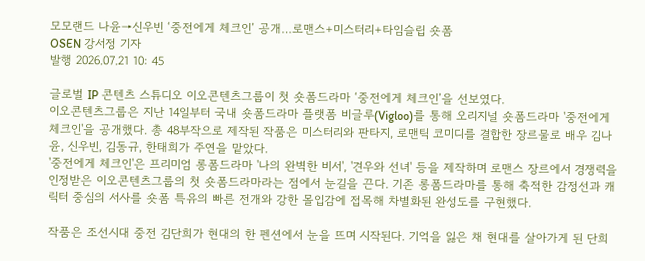모모랜드 나윤→신우빈 ‘중전에게 체크인’ 공개…로맨스+미스터리+타임슬립 숏폼
OSEN 강서정 기자
발행 2026.07.21 10: 45

글로벌 IP 콘텐츠 스튜디오 이오콘텐츠그룹이 첫 숏폼드라마 ‘중전에게 체크인’을 선보였다.
이오콘텐츠그룹은 지난 14일부터 국내 숏폼드라마 플랫폼 비글루(Vigloo)를 통해 오리지널 숏폼드라마 '중전에게 체크인'을 공개했다. 총 48부작으로 제작된 작품은 미스터리와 판타지, 로맨틱 코미디를 결합한 장르물로 배우 김나윤, 신우빈, 김동규, 한태희가 주연을 맡았다.
'중전에게 체크인'은 프리미엄 롱폼드라마 '나의 완벽한 비서', '견우와 선녀' 등을 제작하며 로맨스 장르에서 경쟁력을 인정받은 이오콘텐츠그룹의 첫 숏폼드라마라는 점에서 눈길을 끈다. 기존 롱폼드라마를 통해 축적한 감정선과 캐릭터 중심의 서사를 숏폼 특유의 빠른 전개와 강한 몰입감에 접목해 차별화된 완성도를 구현했다.

작품은 조선시대 중전 김단희가 현대의 한 펜션에서 눈을 뜨며 시작된다. 기억을 잃은 채 현대를 살아가게 된 단희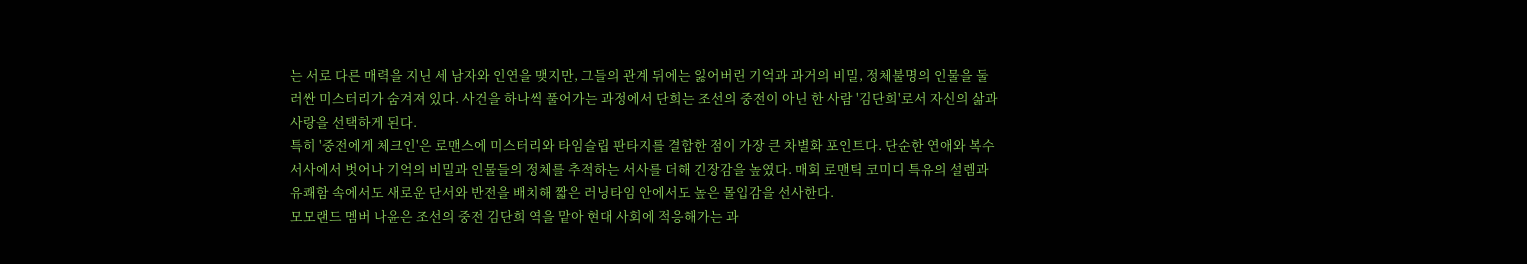는 서로 다른 매력을 지닌 세 남자와 인연을 맺지만, 그들의 관계 뒤에는 잃어버린 기억과 과거의 비밀, 정체불명의 인물을 둘러싼 미스터리가 숨겨져 있다. 사건을 하나씩 풀어가는 과정에서 단희는 조선의 중전이 아닌 한 사람 '김단희'로서 자신의 삶과 사랑을 선택하게 된다.
특히 '중전에게 체크인'은 로맨스에 미스터리와 타임슬립 판타지를 결합한 점이 가장 큰 차별화 포인트다. 단순한 연애와 복수 서사에서 벗어나 기억의 비밀과 인물들의 정체를 추적하는 서사를 더해 긴장감을 높였다. 매회 로맨틱 코미디 특유의 설렘과 유쾌함 속에서도 새로운 단서와 반전을 배치해 짧은 러닝타임 안에서도 높은 몰입감을 선사한다.
모모랜드 멤버 나윤은 조선의 중전 김단희 역을 맡아 현대 사회에 적응해가는 과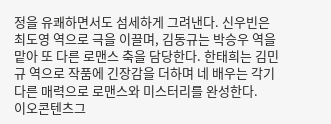정을 유쾌하면서도 섬세하게 그려낸다. 신우빈은 최도영 역으로 극을 이끌며, 김동규는 박승우 역을 맡아 또 다른 로맨스 축을 담당한다. 한태희는 김민규 역으로 작품에 긴장감을 더하며 네 배우는 각기 다른 매력으로 로맨스와 미스터리를 완성한다.
이오콘텐츠그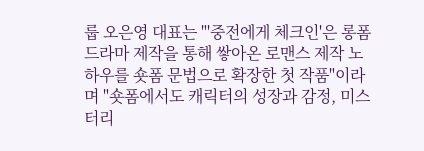룹 오은영 대표는 "'중전에게 체크인'은 롱폼드라마 제작을 통해 쌓아온 로맨스 제작 노하우를 숏폼 문법으로 확장한 첫 작품"이라며 "숏폼에서도 캐릭터의 성장과 감정, 미스터리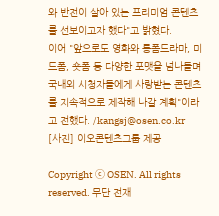와 반전이 살아 있는 프리미엄 콘텐츠를 선보이고자 했다"고 밝혔다.
이어 "앞으로도 영화와 롱폼드라마, 미드폼, 숏폼 등 다양한 포맷을 넘나들며 국내외 시청자들에게 사랑받는 콘텐츠를 지속적으로 제작해 나갈 계획"이라고 전했다. /kangsj@osen.co.kr
[사진] 이오콘텐츠그룹 제공

Copyright ⓒ OSEN. All rights reserved. 무단 전재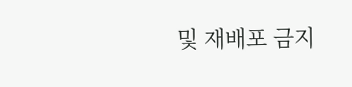및 재배포 금지